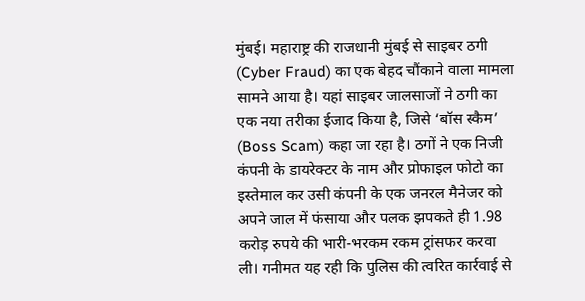मुंबई। महाराष्ट्र की राजधानी मुंबई से साइबर ठगी (Cyber Fraud) का एक बेहद चौंकाने वाला मामला सामने आया है। यहां साइबर जालसाजों ने ठगी का एक नया तरीका ईजाद किया है, जिसे ‘बॉस स्कैम’ (Boss Scam) कहा जा रहा है। ठगों ने एक निजी कंपनी के डायरेक्टर के नाम और प्रोफाइल फोटो का इस्तेमाल कर उसी कंपनी के एक जनरल मैनेजर को अपने जाल में फंसाया और पलक झपकते ही 1.98 करोड़ रुपये की भारी-भरकम रकम ट्रांसफर करवा ली। गनीमत यह रही कि पुलिस की त्वरित कार्रवाई से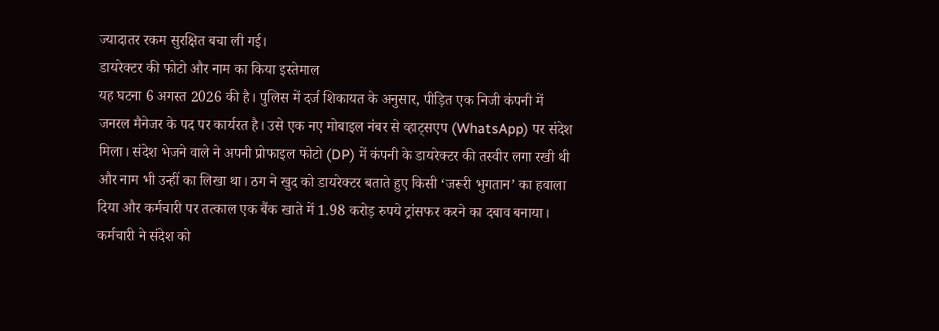ज्यादातर रकम सुरक्षित बचा ली गई।
डायरेक्टर की फोटो और नाम का किया इस्तेमाल
यह घटना 6 अगस्त 2026 की है। पुलिस में दर्ज शिकायत के अनुसार, पीड़ित एक निजी कंपनी में जनरल मैनेजर के पद पर कार्यरत है। उसे एक नए मोबाइल नंबर से व्हाट्सएप (WhatsApp) पर संदेश मिला। संदेश भेजने वाले ने अपनी प्रोफाइल फोटो (DP) में कंपनी के डायरेक्टर की तस्वीर लगा रखी थी और नाम भी उन्हीं का लिखा था। ठग ने खुद को डायरेक्टर बताते हुए किसी ‘जरूरी भुगतान’ का हवाला दिया और कर्मचारी पर तत्काल एक बैंक खाते में 1.98 करोड़ रुपये ट्रांसफर करने का दबाव बनाया। कर्मचारी ने संदेश को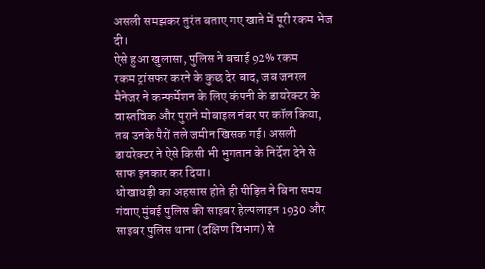असली समझकर तुरंत बताए गए खाते में पूरी रकम भेज दी।
ऐसे हुआ खुलासा, पुलिस ने बचाई 92% रकम
रकम ट्रांसफर करने के कुछ देर बाद, जब जनरल मैनेजर ने कन्फर्मेशन के लिए कंपनी के डायरेक्टर के वास्तविक और पुराने मोबाइल नंबर पर कॉल किया, तब उनके पैरों तले जमीन खिसक गई। असली डायरेक्टर ने ऐसे किसी भी भुगतान के निर्देश देने से साफ इनकार कर दिया।
धोखाधड़ी का अहसास होते ही पीड़ित ने बिना समय गंवाए मुंबई पुलिस की साइबर हेल्पलाइन 1930 और साइबर पुलिस थाना (दक्षिण विभाग) से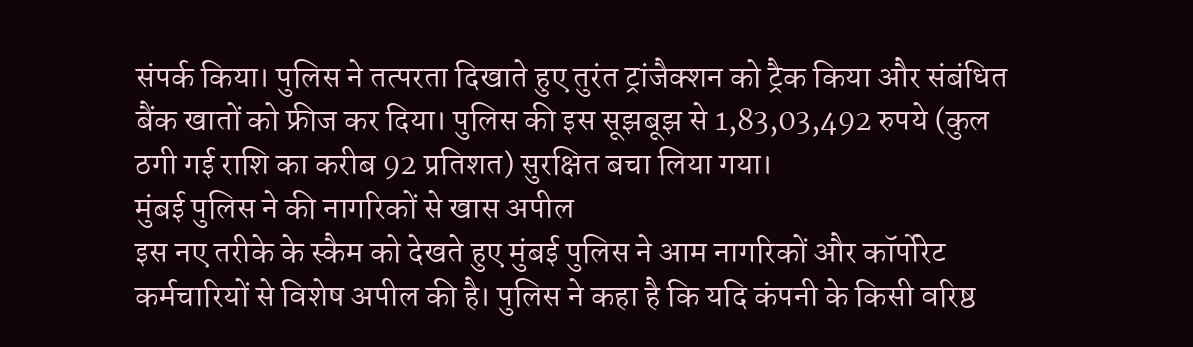संपर्क किया। पुलिस ने तत्परता दिखाते हुए तुरंत ट्रांजैक्शन को ट्रैक किया और संबंधित बैंक खातों को फ्रीज कर दिया। पुलिस की इस सूझबूझ से 1,83,03,492 रुपये (कुल ठगी गई राशि का करीब 92 प्रतिशत) सुरक्षित बचा लिया गया।
मुंबई पुलिस ने की नागरिकों से खास अपील
इस नए तरीके के स्कैम को देखते हुए मुंबई पुलिस ने आम नागरिकों और कॉर्पोरेट कर्मचारियों से विशेष अपील की है। पुलिस ने कहा है कि यदि कंपनी के किसी वरिष्ठ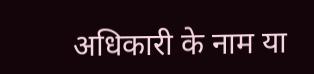अधिकारी के नाम या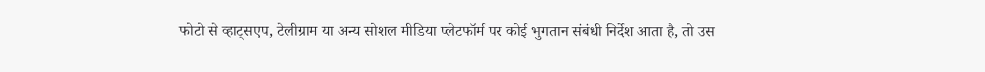फोटो से व्हाट्सएप, टेलीग्राम या अन्य सोशल मीडिया प्लेटफॉर्म पर कोई भुगतान संबंधी निर्देश आता है, तो उस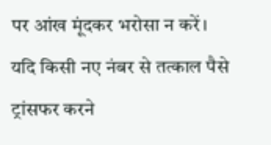पर आंख मूंदकर भरोसा न करें।
यदि किसी नए नंबर से तत्काल पैसे ट्रांसफर करने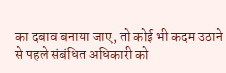का दबाव बनाया जाए, तो कोई भी कदम उठाने से पहले संबंधित अधिकारी को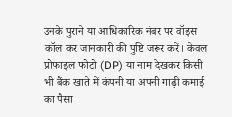उनके पुराने या आधिकारिक नंबर पर वॉइस कॉल कर जानकारी की पुष्टि जरूर करें। केवल प्रोफाइल फोटो (DP) या नाम देखकर किसी भी बैंक खाते में कंपनी या अपनी गाढ़ी कमाई का पैसा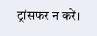ट्रांसफर न करें।